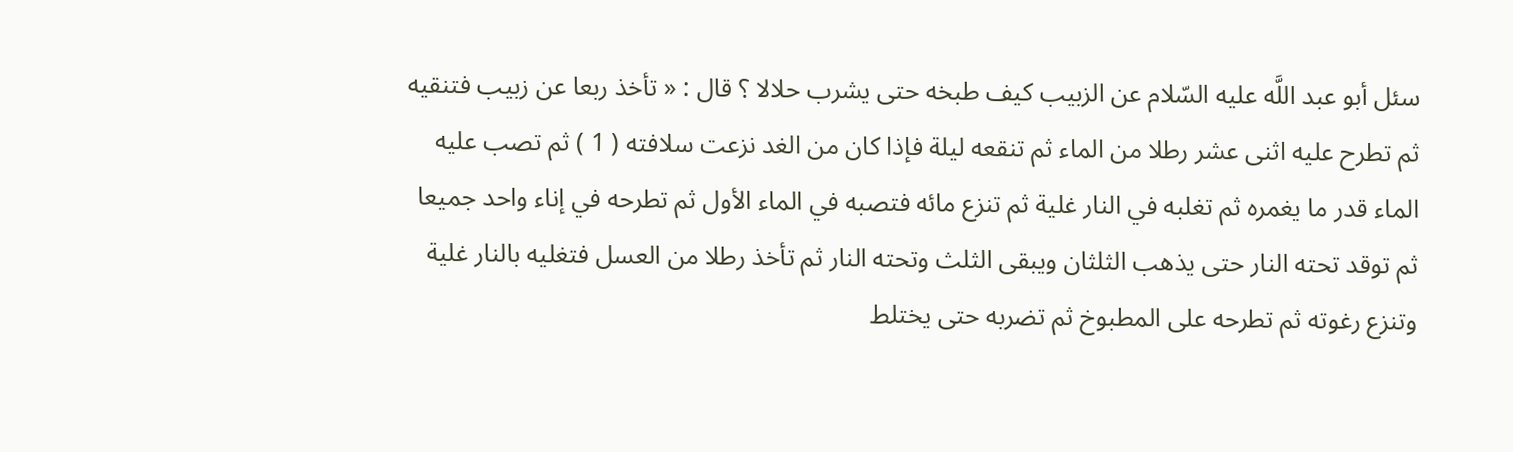سئل أبو عبد اللَّه عليه السّلام عن الزبيب كيف طبخه حتى يشرب حلالا ؟ قال : « تأخذ ربعا عن زبيب فتنقيه ثم تطرح عليه اثنى عشر رطلا من الماء ثم تنقعه ليلة فإذا كان من الغد نزعت سلافته ( 1 ) ثم تصب عليه الماء قدر ما يغمره ثم تغلبه في النار غلية ثم تنزع مائه فتصبه في الماء الأول ثم تطرحه في إناء واحد جميعا ثم توقد تحته النار حتى يذهب الثلثان ويبقى الثلث وتحته النار ثم تأخذ رطلا من العسل فتغليه بالنار غلية وتنزع رغوته ثم تطرحه على المطبوخ ثم تضربه حتى يختلط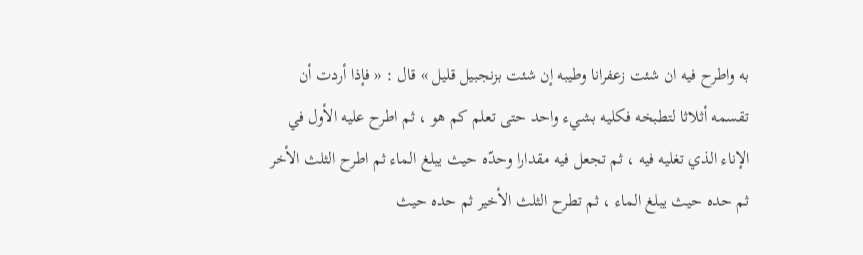به واطرح فيه ان شئت زعفرانا وطيبه إن شئت بزنجبيل قليل » قال : « فإذا أردت أن تقسمه أثلاثا لتطبخه فكليه بشيء واحد حتى تعلم كم هو ، ثم اطرح عليه الأول في الإناء الذي تغليه فيه ، ثم تجعل فيه مقدارا وحدّه حيث يبلغ الماء ثم اطرح الثلث الأخر ثم حده حيث يبلغ الماء ، ثم تطرح الثلث الأخير ثم حده حيث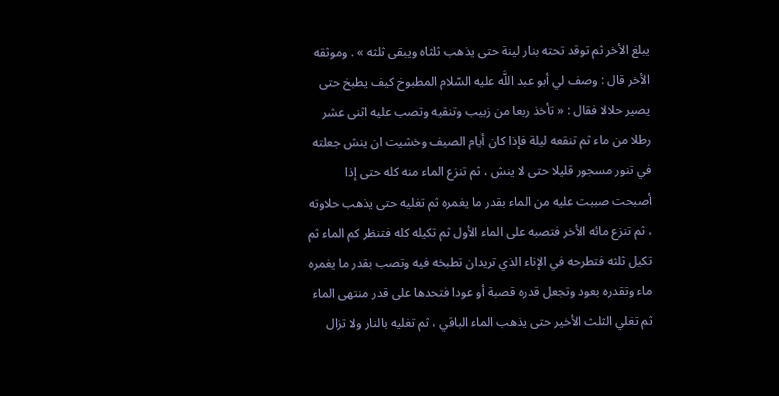يبلغ الأخر ثم توقد تحته بنار لينة حتى يذهب ثلثاه ويبقى ثلثه » . وموثقه الأخر قال : وصف لي أبو عبد اللَّه عليه السّلام المطبوخ كيف يطبخ حتى يصير حلالا فقال : « تأخذ ربعا من زبيب وتنقيه وتصب عليه اثنى عشر رطلا من ماء ثم تنقعه ليلة فإذا كان أيام الصيف وخشيت ان ينش جعلته في تنور مسجور قليلا حتى لا ينش ، ثم تنزع الماء منه كله حتى إذا أصبحت صببت عليه من الماء بقدر ما يغمره ثم تغليه حتى يذهب حلاوته ، ثم تنزع مائه الأخر فتصبه على الماء الأول ثم تكيله كله فتنظر كم الماء ثم تكيل ثلثه فتطرحه في الإناء الذي تريدان تطبخه فيه وتصب بقدر ما يغمره ماء وتقدره بعود وتجعل قدره قصبة أو عودا فتحدها على قدر منتهى الماء ثم تغلي الثلث الأخير حتى يذهب الماء الباقي ، ثم تغليه بالنار ولا تزال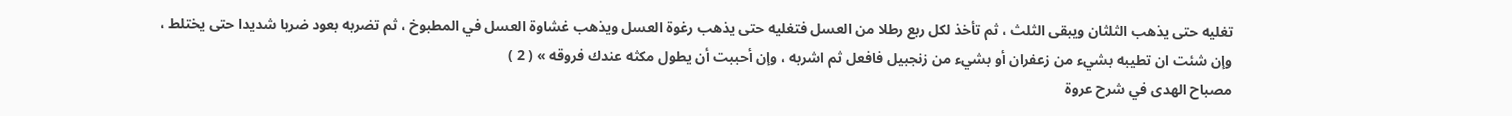تغليه حتى يذهب الثلثان ويبقى الثلث ، ثم تأخذ لكل ربع رطلا من العسل فتغليه حتى يذهب رغوة العسل ويذهب غشاوة العسل في المطبوخ ، ثم تضربه بعود ضربا شديدا حتى يختلط ، وإن شئت ان تطيبه بشيء من زعفران أو بشيء من زنجبيل فافعل ثم اشربه ، وإن أحببت أن يطول مكثه عندك فروقه » ( 2 )
مصباح الهدى في شرح عروة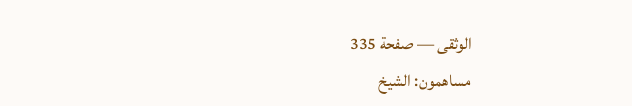الوثقى — صفحة 335
مساهمون: الشيخ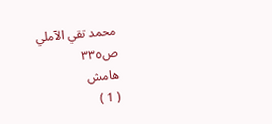محمد تقي الآملي
ص٣٣٥
هامش
( 1 )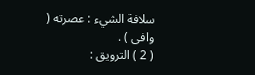سلافة الشيء : عصرته ( وافى ) .
( 2 ) الترويق :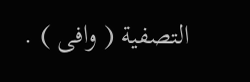التصفية ( وافى ) .